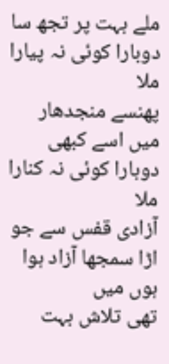ملے بہت پر تجھ سا دوبارا کوئی نہ پیارا ملا
پھنسے منجدھار میں اسے کبھی دوبارا کوئی نہ کنارا ملا
آزادی قفس سے جو اڑا سمجھا آزاد ہوا ہوں میں
تھی تلاش بہت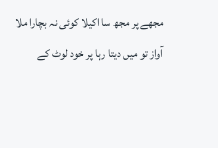مجھے پر مجھ سا اکیلا کوئی نہ بچارا ملا
آواز تو میں دیتا رہا پر خود لوٹ کے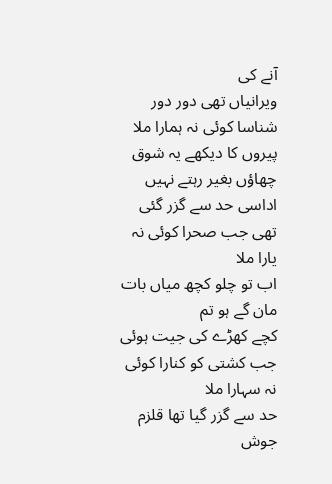آنے کی
ویرانیاں تھی دور دور شناسا کوئی نہ ہمارا ملا
پیروں کا دیکھے یہ شوق چھاؤں بغیر رہتے نہیں
اداسی حد سے گزر گئی تھی جب صحرا کوئی نہ یارا ملا
اب تو چلو کچھ میاں بات مان گے ہو تم
کچے کھڑے کی جیت ہوئی جب کشتی کو کنارا کوئی نہ سہارا ملا
حد سے گزر گیا تھا قلزم جوش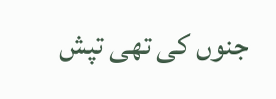جنوں کی تھی تپش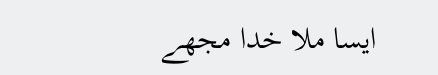ایسا ملا خدا مجھے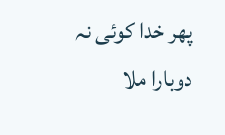پھر خدا کوئی نہ دوبارا ملا